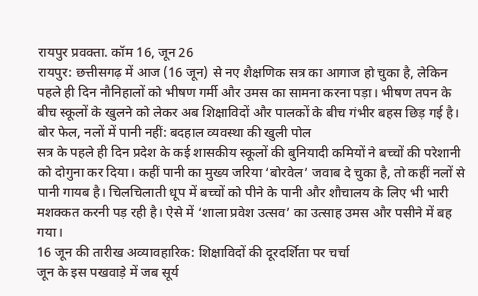रायपुर प्रवक्ता. कॉम 16, जून 26
रायपुर: छत्तीसगढ़ में आज (16 जून) से नए शैक्षणिक सत्र का आगाज हो चुका है, लेकिन पहले ही दिन नौनिहालों को भीषण गर्मी और उमस का सामना करना पड़ा। भीषण तपन के बीच स्कूलों के खुलने को लेकर अब शिक्षाविदों और पालकों के बीच गंभीर बहस छिड़ गई है।
बोर फेल, नलों में पानी नहीं: बदहाल व्यवस्था की खुली पोल
सत्र के पहले ही दिन प्रदेश के कई शासकीय स्कूलों की बुनियादी कमियों ने बच्चों की परेशानी को दोगुना कर दिया। कहीं पानी का मुख्य जरिया ‘बोरवेल’ जवाब दे चुका है, तो कहीं नलों से पानी गायब है। चिलचिलाती धूप में बच्चों को पीने के पानी और शौचालय के लिए भी भारी मशक्कत करनी पड़ रही है। ऐसे में ‘शाला प्रवेश उत्सव’ का उत्साह उमस और पसीने में बह गया।
16 जून की तारीख अव्यावहारिक: शिक्षाविदों की दूरदर्शिता पर चर्चा
जून के इस पखवाड़े में जब सूर्य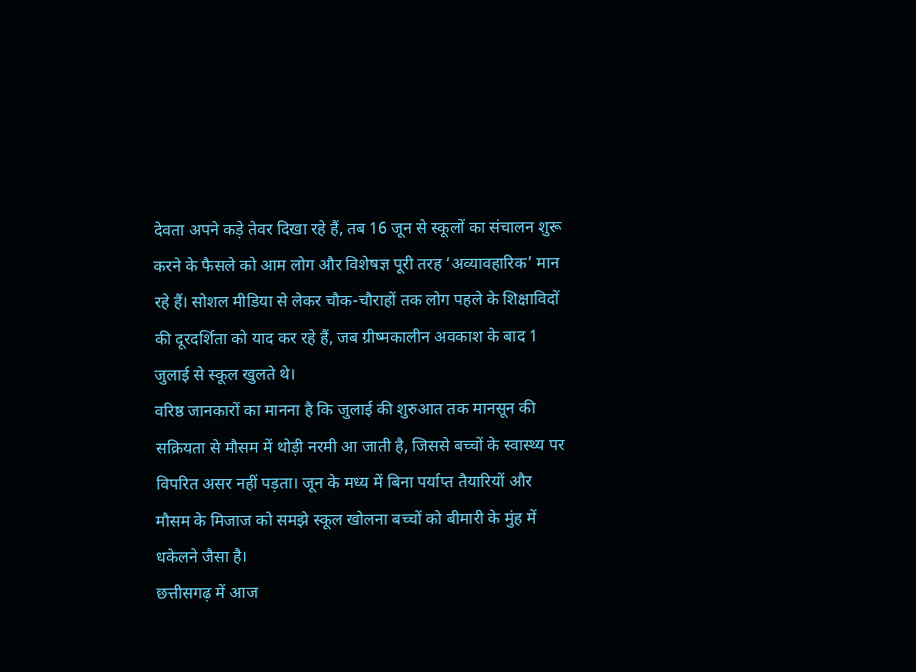देवता अपने कड़े तेवर दिखा रहे हैं, तब 16 जून से स्कूलों का संचालन शुरू करने के फैसले को आम लोग और विशेषज्ञ पूरी तरह ‘अव्यावहारिक’ मान रहे हैं। सोशल मीडिया से लेकर चौक-चौराहों तक लोग पहले के शिक्षाविदों की दूरदर्शिता को याद कर रहे हैं, जब ग्रीष्मकालीन अवकाश के बाद 1 जुलाई से स्कूल खुलते थे।
वरिष्ठ जानकारों का मानना है कि जुलाई की शुरुआत तक मानसून की सक्रियता से मौसम में थोड़ी नरमी आ जाती है, जिससे बच्चों के स्वास्थ्य पर विपरित असर नहीं पड़ता। जून के मध्य में बिना पर्याप्त तैयारियों और मौसम के मिजाज को समझे स्कूल खोलना बच्चों को बीमारी के मुंह में धकेलने जैसा है।
छत्तीसगढ़ में आज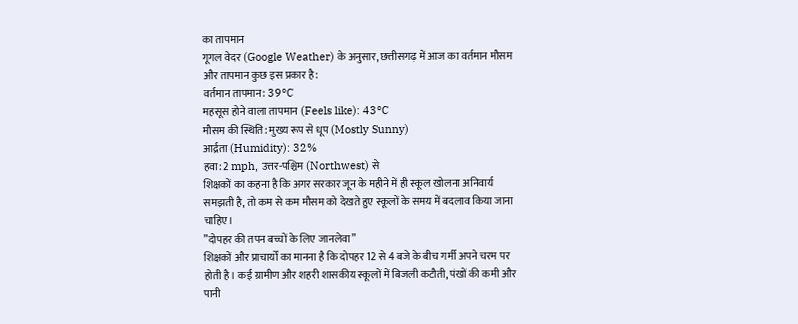का तापमान
गूगल वेदर (Google Weather) के अनुसार, छत्तीसगढ़ में आज का वर्तमान मौसम और तापमान कुछ इस प्रकार है:
वर्तमान तापमान: 39°C
महसूस होने वाला तापमान (Feels like): 43°C
मौसम की स्थिति: मुख्य रूप से धूप (Mostly Sunny)
आर्द्रता (Humidity): 32%
हवा: 2 mph, उत्तर-पश्चिम (Northwest) से
शिक्षकों का कहना है कि अगर सरकार जून के महीने में ही स्कूल खोलना अनिवार्य समझती है, तो कम से कम मौसम को देखते हुए स्कूलों के समय में बदलाव किया जाना चाहिए।
”दोपहर की तपन बच्चों के लिए जानलेवा”
शिक्षकों और प्राचार्यों का मानना है कि दोपहर 12 से 4 बजे के बीच गर्मी अपने चरम पर होती है। कई ग्रामीण और शहरी शासकीय स्कूलों में बिजली कटौती, पंखों की कमी और पानी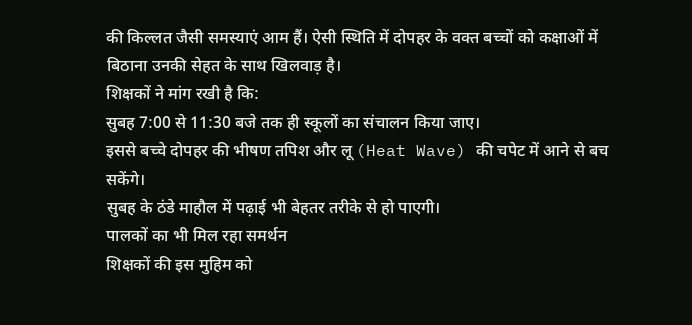की किल्लत जैसी समस्याएं आम हैं। ऐसी स्थिति में दोपहर के वक्त बच्चों को कक्षाओं में बिठाना उनकी सेहत के साथ खिलवाड़ है।
शिक्षकों ने मांग रखी है कि:
सुबह 7:00 से 11:30 बजे तक ही स्कूलों का संचालन किया जाए।
इससे बच्चे दोपहर की भीषण तपिश और लू (Heat Wave) की चपेट में आने से बच सकेंगे।
सुबह के ठंडे माहौल में पढ़ाई भी बेहतर तरीके से हो पाएगी।
पालकों का भी मिल रहा समर्थन
शिक्षकों की इस मुहिम को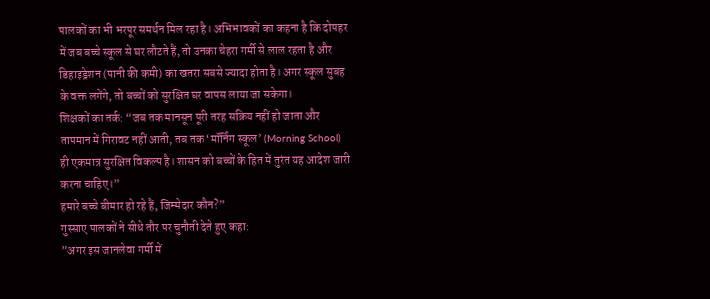पालकों का भी भरपूर समर्थन मिल रहा है। अभिभावकों का कहना है कि दोपहर में जब बच्चे स्कूल से घर लौटते हैं, तो उनका चेहरा गर्मी से लाल रहता है और डिहाइड्रेशन (पानी की कमी) का खतरा सबसे ज्यादा होता है। अगर स्कूल सुबह के वक्त लगेंगे, तो बच्चों को सुरक्षित घर वापस लाया जा सकेगा।
शिक्षकों का तर्क: “जब तक मानसून पूरी तरह सक्रिय नहीं हो जाता और तापमान में गिरावट नहीं आती, तब तक ‘मॉर्निंग स्कूल’ (Morning School) ही एकमात्र सुरक्षित विकल्प है। शासन को बच्चों के हित में तुरंत यह आदेश जारी करना चाहिए।”
हमारे बच्चे बीमार हो रहे हैं, जिम्मेदार कौन?”
गुस्साए पालकों ने सीधे तौर पर चुनौती देते हुए कहा:
”अगर इस जानलेवा गर्मी में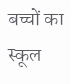बच्चों का स्कूल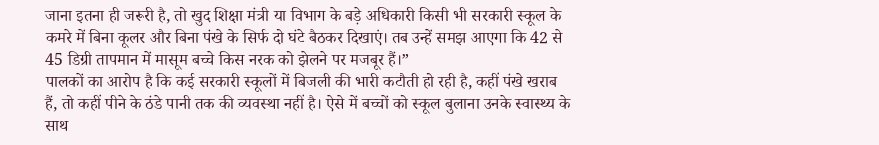जाना इतना ही जरूरी है, तो खुद शिक्षा मंत्री या विभाग के बड़े अधिकारी किसी भी सरकारी स्कूल के कमरे में बिना कूलर और बिना पंखे के सिर्फ दो घंटे बैठकर दिखाएं। तब उन्हें समझ आएगा कि 42 से 45 डिग्री तापमान में मासूम बच्चे किस नरक को झेलने पर मजबूर हैं।”
पालकों का आरोप है कि कई सरकारी स्कूलों में बिजली की भारी कटौती हो रही है, कहीं पंखे खराब हैं, तो कहीं पीने के ठंडे पानी तक की व्यवस्था नहीं है। ऐसे में बच्चों को स्कूल बुलाना उनके स्वास्थ्य के साथ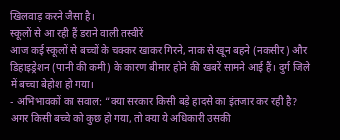खिलवाड़ करने जैसा है।
स्कूलों से आ रही हैं डराने वाली तस्वीरें
आज कई स्कूलों से बच्चों के चक्कर खाकर गिरने, नाक से खून बहने (नकसीर) और डिहाइड्रेशन (पानी की कमी) के कारण बीमार होने की खबरें सामने आई हैं। दुर्ग जिले में बच्चा बेहोश हो गया।
- अभिभावकों का सवाल: “क्या सरकार किसी बड़े हादसे का इंतजार कर रही है? अगर किसी बच्चे को कुछ हो गया, तो क्या ये अधिकारी उसकी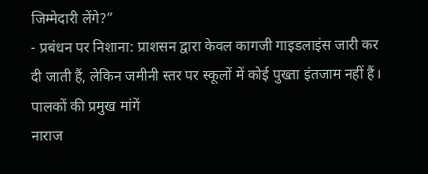जिम्मेदारी लेंगे?”
- प्रबंधन पर निशाना: प्राशसन द्वारा केवल कागजी गाइडलाइंस जारी कर दी जाती हैं, लेकिन जमीनी स्तर पर स्कूलों में कोई पुख्ता इंतजाम नहीं हैं।
पालकों की प्रमुख मांगें
नाराज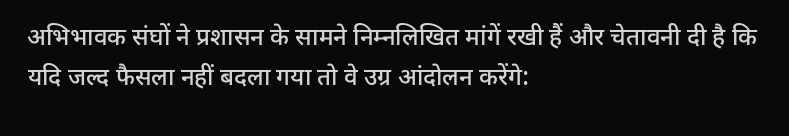अभिभावक संघों ने प्रशासन के सामने निम्नलिखित मांगें रखी हैं और चेतावनी दी है कि यदि जल्द फैसला नहीं बदला गया तो वे उग्र आंदोलन करेंगे: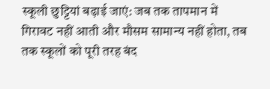स्कूली छुट्टियां बढ़ाई जाएं: जब तक तापमान में गिरावट नहीं आती और मौसम सामान्य नहीं होता, तब तक स्कूलों को पूरी तरह बंद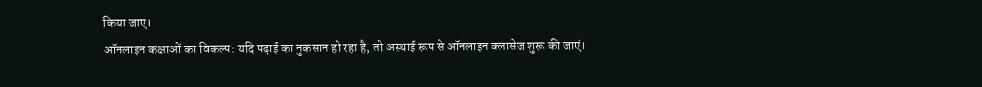किया जाए।
ऑनलाइन कक्षाओं का विकल्प: यदि पढ़ाई का नुकसान हो रहा है, तो अस्थाई रूप से ऑनलाइन क्लासेज शुरू की जाएं।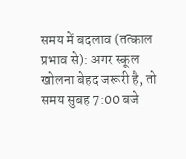समय में बदलाव (तत्काल प्रभाव से): अगर स्कूल खोलना बेहद जरूरी है, तो समय सुबह 7:00 बजे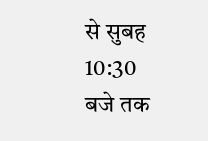से सुबह 10:30 बजे तक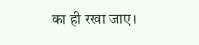का ही रखा जाए।